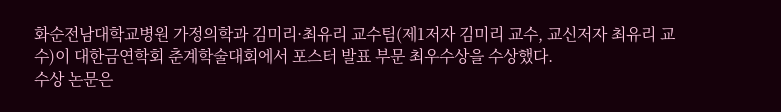화순전남대학교병원 가정의학과 김미리·최유리 교수팀(제1저자 김미리 교수, 교신저자 최유리 교수)이 대한금연학회 춘계학술대회에서 포스터 발표 부문 최우수상을 수상했다.
수상 논문은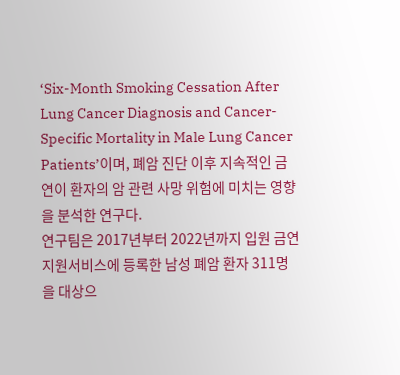‘Six-Month Smoking Cessation After Lung Cancer Diagnosis and Cancer-Specific Mortality in Male Lung Cancer Patients’이며, 폐암 진단 이후 지속적인 금연이 환자의 암 관련 사망 위험에 미치는 영향을 분석한 연구다.
연구팀은 2017년부터 2022년까지 입원 금연지원서비스에 등록한 남성 폐암 환자 311명을 대상으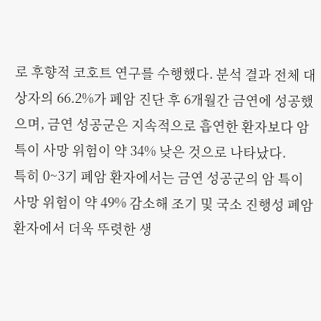로 후향적 코호트 연구를 수행했다. 분석 결과 전체 대상자의 66.2%가 폐암 진단 후 6개월간 금연에 성공했으며, 금연 성공군은 지속적으로 흡연한 환자보다 암 특이 사망 위험이 약 34% 낮은 것으로 나타났다.
특히 0~3기 폐암 환자에서는 금연 성공군의 암 특이 사망 위험이 약 49% 감소해 조기 및 국소 진행성 폐암 환자에서 더욱 뚜렷한 생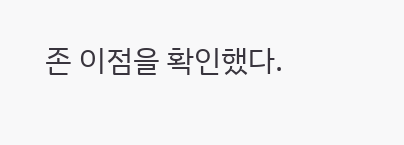존 이점을 확인했다.